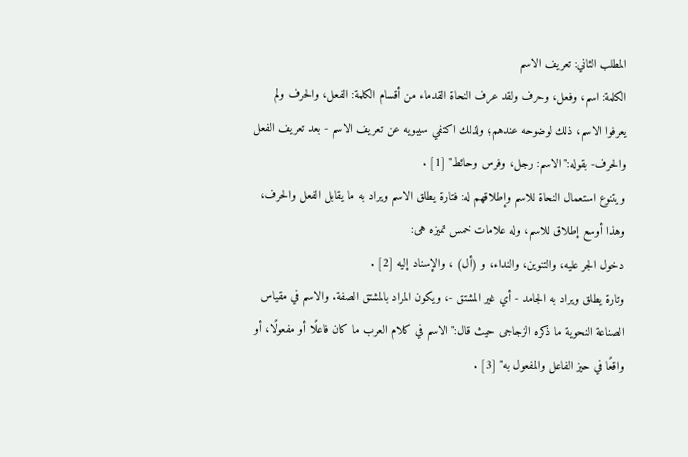المطلب الثاني: تعريف الاسم
الكلمة: اسم، وفعل، وحرف ولقد عرف النحاة القدماء من أقسام الكلمة: الفعل، والحرف ولم يعرفوا الاسم، ذلك لوضوحه عندهم؛ ولذلك اكتفي سيبويه عن تعريف الاسم - بعد تعريف الفعل والحرف- بقوله:"الاسم: رجل، وفرس وحائط" [1] .
ويتنوع استعمال النحاة للاسم وإطلاقهم له: فتارة يطلق الاسم ويراد به ما يقابل الفعل والحرف، وهذا أوسع إطلاق للاسم، وله علامات خمس تميزه هى:
دخول الجر عليه، والتنوين، والنداء، و (أل) ، والإسناد إليه [2] .
وتارة يطلق ويراد به الجامد - أي غير المشتق -، ويكون المراد بالمشتق الصفة. والاسم في مقياس الصناعة النحوية ما ذكره الزجاجى حيث قال:"الاسم في كلام العرب ما كان فاعلًا أو مفعولًا، أو واقعًا في حيز الفاعل والمفعول به" [3] .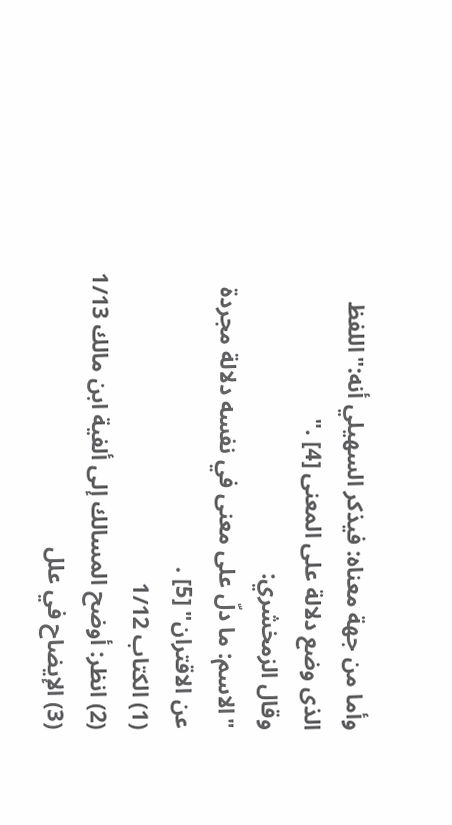وأما من جهة معناه: فيذكر السهيلي أنه:"اللفظ الذى وضع دلالة على المعنى [4] ."
وقال الزمخشري:
"الاسم: ما دلّ على معنى في نفسه دلالة مجردة عن الاقتران" [5] .
(1) الكتاب 1/12
(2) انظر: أوضح المسالك إلى ألفية ابن مالك 1/13
(3) الإيضاح في علل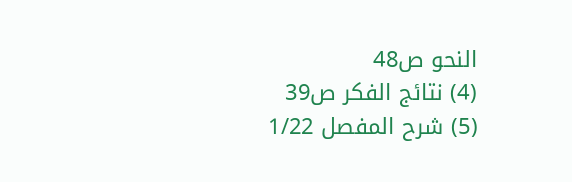النحو ص48
(4) نتائج الفكر ص39
(5) شرح المفصل 1/22